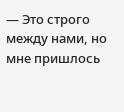— Это строго между нами, но мне пришлось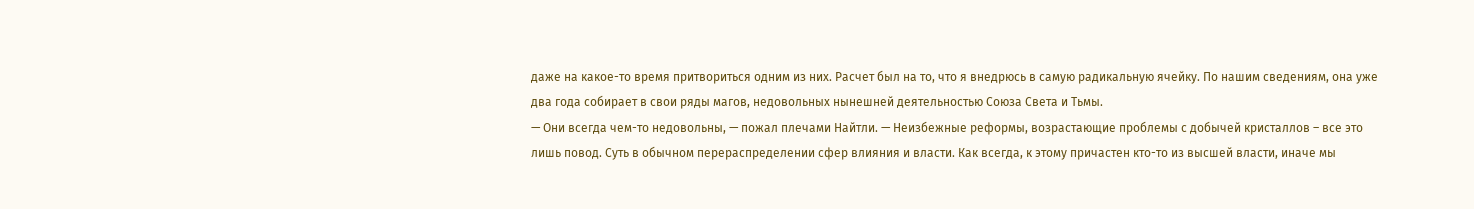даже на какое-то время притвориться одним из них. Расчет был на то, что я внедрюсь в самую радикальную ячейку. По нашим сведениям, она уже два года собирает в свои ряды магов, недовольных нынешней деятельностью Союза Света и Тьмы.
— Они всегда чем-то недовольны, — пожал плечами Найтли. — Неизбежные реформы, возрастающие проблемы с добычей кристаллов – все это лишь повод. Суть в обычном перераспределении сфер влияния и власти. Как всегда, к этому причастен кто-то из высшей власти, иначе мы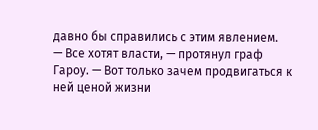давно бы справились с этим явлением.
— Все хотят власти, — протянул граф Гароу. — Вот только зачем продвигаться к ней ценой жизни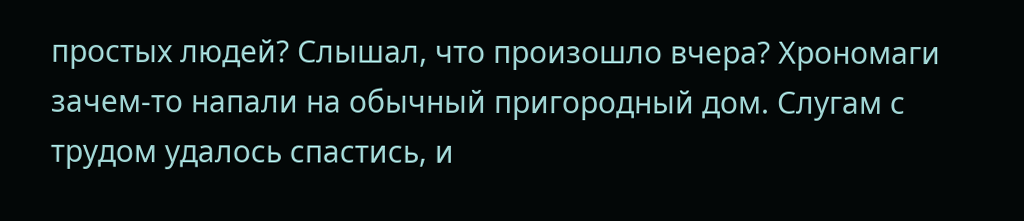простых людей? Слышал, что произошло вчера? Хрономаги зачем-то напали на обычный пригородный дом. Слугам с трудом удалось спастись, и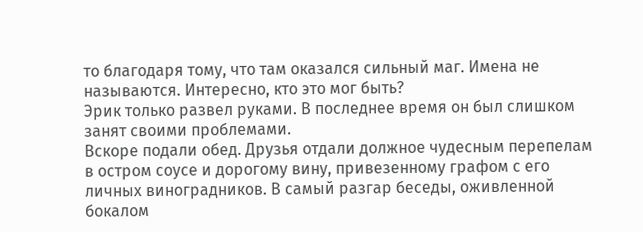то благодаря тому, что там оказался сильный маг. Имена не называются. Интересно, кто это мог быть?
Эрик только развел руками. В последнее время он был слишком занят своими проблемами.
Вскоре подали обед. Друзья отдали должное чудесным перепелам в остром соусе и дорогому вину, привезенному графом с его личных виноградников. В самый разгар беседы, оживленной бокалом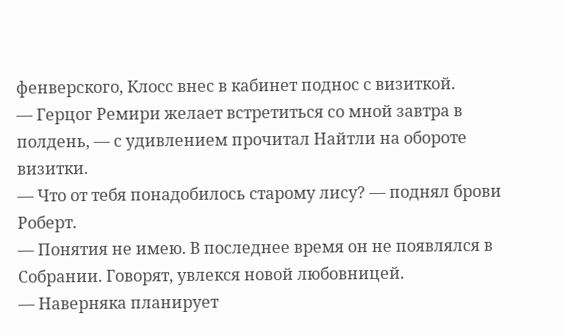фенверского, Клосс внес в кабинет поднос с визиткой.
— Герцог Ремири желает встретиться со мной завтра в полдень, — с удивлением прочитал Найтли на обороте визитки.
— Что от тебя понадобилось старому лису? — поднял брови Роберт.
— Понятия не имею. В последнее время он не появлялся в Собрании. Говорят, увлекся новой любовницей.
— Наверняка планирует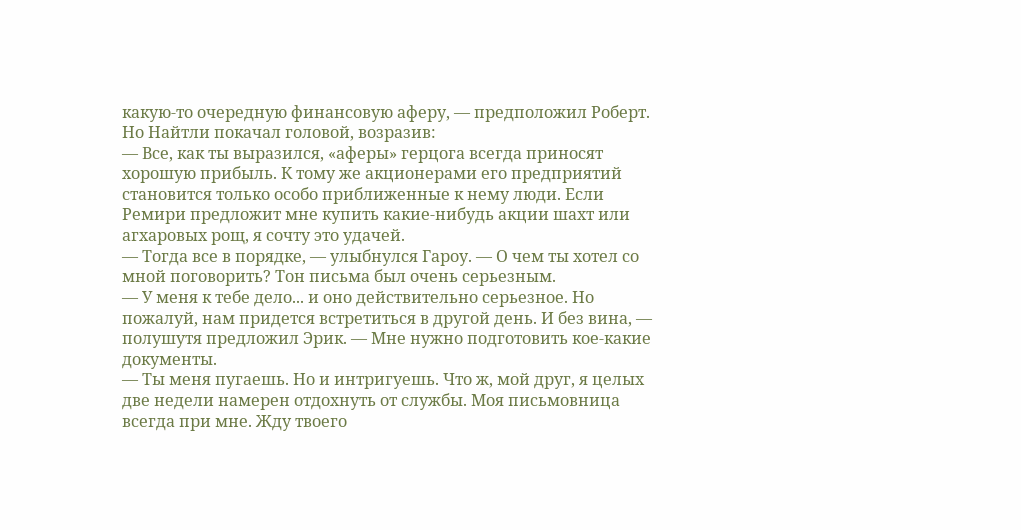какую-то очередную финансовую аферу, — предположил Роберт.
Но Найтли покачал головой, возразив:
— Все, как ты выразился, «аферы» герцога всегда приносят хорошую прибыль. К тому же акционерами его предприятий становится только особо приближенные к нему люди. Если Ремири предложит мне купить какие-нибудь акции шахт или агхаровых рощ, я сочту это удачей.
— Тогда все в порядке, — улыбнулся Гароу. — О чем ты хотел со мной поговорить? Тон письма был очень серьезным.
— У меня к тебе дело... и оно действительно серьезное. Но пожалуй, нам придется встретиться в другой день. И без вина, — полушутя предложил Эрик. — Мне нужно подготовить кое-какие документы.
— Ты меня пугаешь. Но и интригуешь. Что ж, мой друг, я целых две недели намерен отдохнуть от службы. Моя письмовница всегда при мне. Жду твоего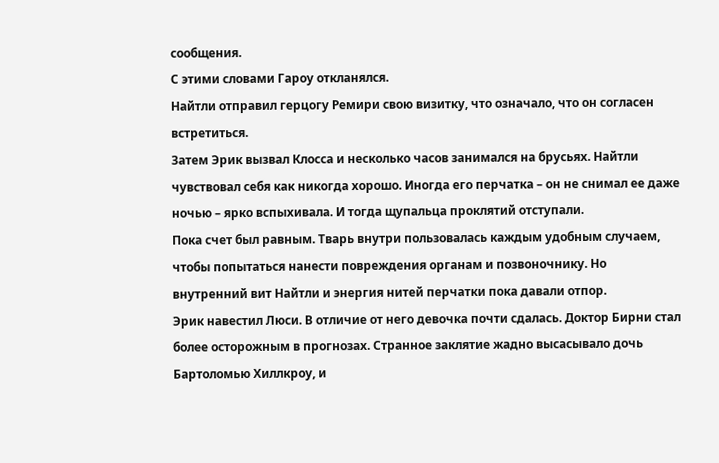сообщения.
С этими словами Гароу откланялся.
Найтли отправил герцогу Ремири свою визитку, что означало, что он согласен встретиться.
Затем Эрик вызвал Клосса и несколько часов занимался на брусьях. Найтли чувствовал себя как никогда хорошо. Иногда его перчатка – он не снимал ее даже ночью – ярко вспыхивала. И тогда щупальца проклятий отступали.
Пока счет был равным. Тварь внутри пользовалась каждым удобным случаем, чтобы попытаться нанести повреждения органам и позвоночнику. Но внутренний вит Найтли и энергия нитей перчатки пока давали отпор.
Эрик навестил Люси. В отличие от него девочка почти сдалась. Доктор Бирни стал более осторожным в прогнозах. Странное заклятие жадно высасывало дочь Бартоломью Хиллкроу, и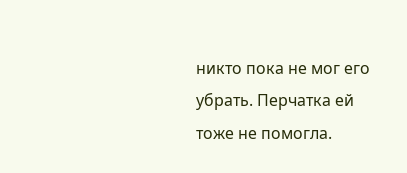никто пока не мог его убрать. Перчатка ей тоже не помогла.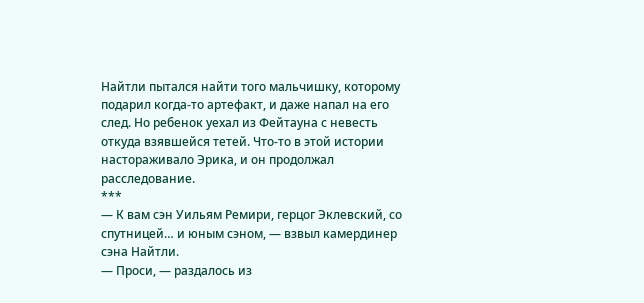Найтли пытался найти того мальчишку, которому подарил когда-то артефакт, и даже напал на его след. Но ребенок уехал из Фейтауна с невесть откуда взявшейся тетей. Что-то в этой истории настораживало Эрика, и он продолжал расследование.
***
— К вам сэн Уильям Ремири, герцог Эклевский, со спутницей… и юным сэном, — взвыл камердинер сэна Найтли.
— Проси, — раздалось из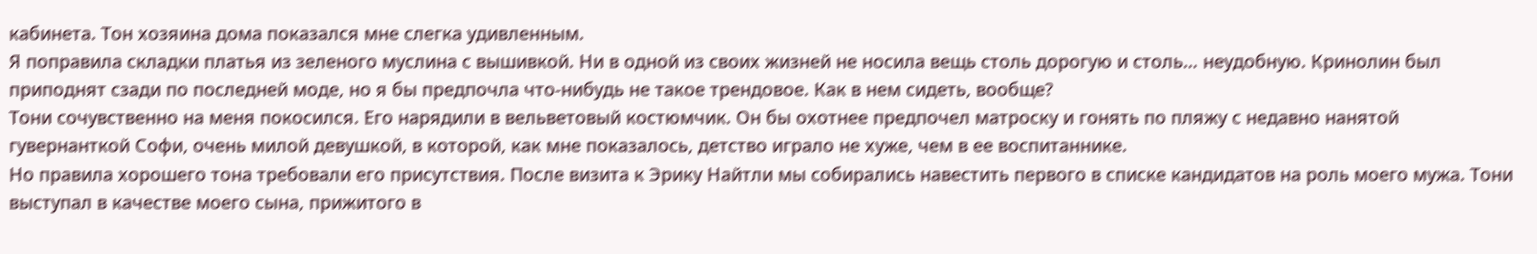кабинета. Тон хозяина дома показался мне слегка удивленным.
Я поправила складки платья из зеленого муслина с вышивкой. Ни в одной из своих жизней не носила вещь столь дорогую и столь… неудобную. Кринолин был приподнят сзади по последней моде, но я бы предпочла что-нибудь не такое трендовое. Как в нем сидеть, вообще?
Тони сочувственно на меня покосился. Его нарядили в вельветовый костюмчик. Он бы охотнее предпочел матроску и гонять по пляжу с недавно нанятой гувернанткой Софи, очень милой девушкой, в которой, как мне показалось, детство играло не хуже, чем в ее воспитаннике.
Но правила хорошего тона требовали его присутствия. После визита к Эрику Найтли мы собирались навестить первого в списке кандидатов на роль моего мужа. Тони выступал в качестве моего сына, прижитого в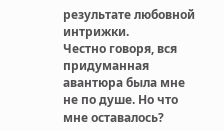результате любовной интрижки.
Честно говоря, вся придуманная авантюра была мне не по душе. Но что мне оставалось?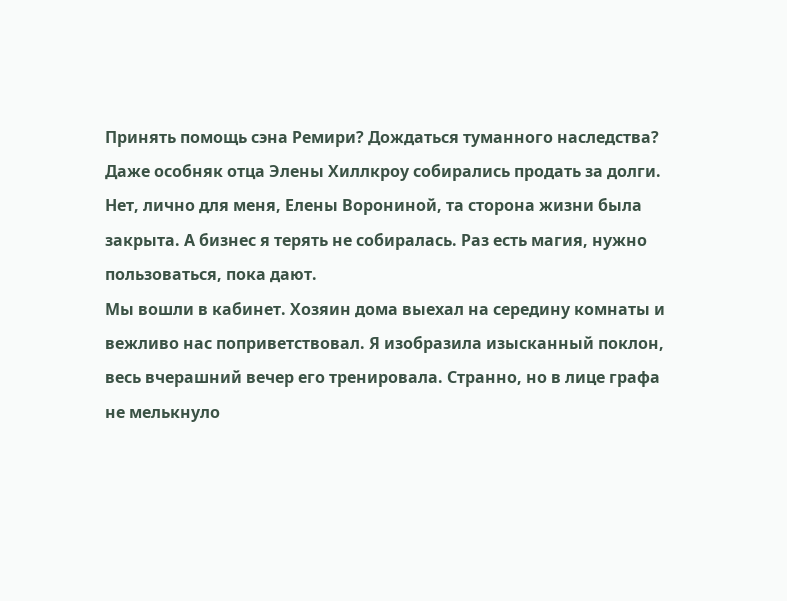Принять помощь сэна Ремири? Дождаться туманного наследства? Даже особняк отца Элены Хиллкроу собирались продать за долги. Нет, лично для меня, Елены Ворониной, та сторона жизни была закрыта. А бизнес я терять не собиралась. Раз есть магия, нужно пользоваться, пока дают.
Мы вошли в кабинет. Хозяин дома выехал на середину комнаты и вежливо нас поприветствовал. Я изобразила изысканный поклон, весь вчерашний вечер его тренировала. Странно, но в лице графа не мелькнуло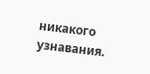никакого узнавания.